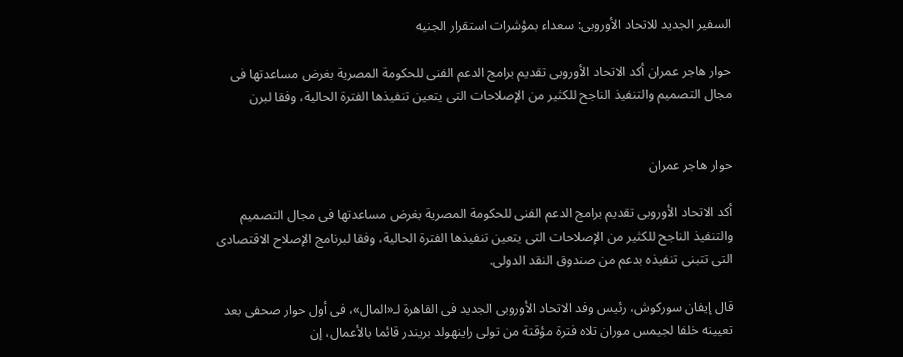السفير الجديد للاتحاد الأوروبى: سعداء بمؤشرات استقرار الجنيه

حوار هاجر عمران أكد الاتحاد الأوروبى تقديم برامج الدعم الفنى للحكومة المصرية بغرض مساعدتها فى مجال التصميم والتنفيذ الناجح للكثير من الإصلاحات التى يتعين تنفيذها الفترة الحالية، وفقا لبرن


حوار هاجر عمران

أكد الاتحاد الأوروبى تقديم برامج الدعم الفنى للحكومة المصرية بغرض مساعدتها فى مجال التصميم والتنفيذ الناجح للكثير من الإصلاحات التى يتعين تنفيذها الفترة الحالية، وفقا لبرنامج الإصلاح الاقتصادى التى تتبنى تنفيذه بدعم من صندوق النقد الدولى.

قال إيفان سوركوش، رئيس وفد الاتحاد الأوروبى الجديد فى القاهرة لـ«المال»، فى أول حوار صحفى بعد تعيينه خلفا لجيمس موران تلاه فترة مؤقتة من تولى راينهولد بريندر قائما بالأعمال، إن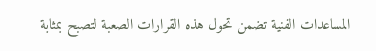المساعدات الفنية تضمن تحول هذه القرارات الصعبة لتصبح بمثابة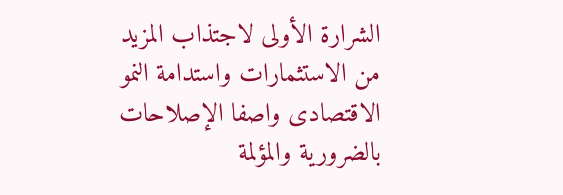الشرارة الأولى لاجتذاب المزيد من الاستثمارات واستدامة النمو الاقتصادى واصفا الإصلاحات بالضرورية والمؤلمة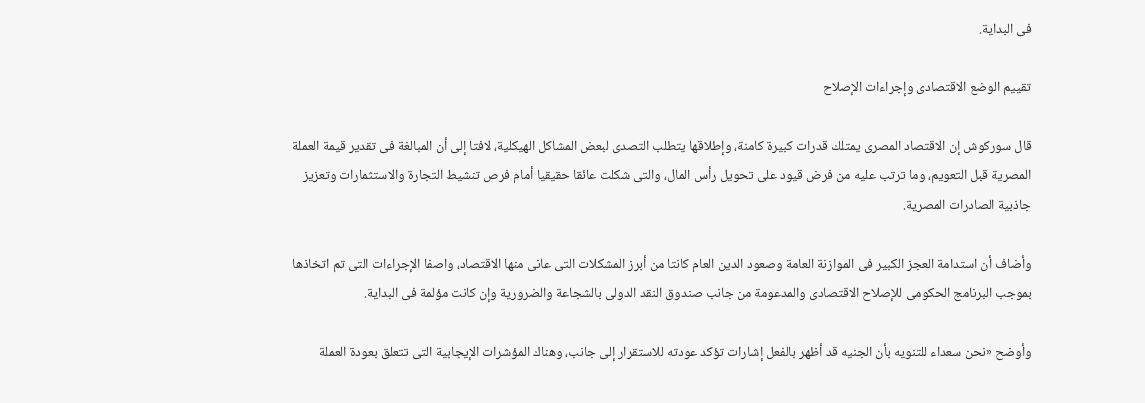فى البداية.

تقييم الوضع الاقتصادى وإجراءات الإصلاح

قال سوركوش إن الاقتصاد المصرى يمتلك قدرات كبيرة كامنة، وإطلاقها يتطلب التصدى لبعض المشاكل الهيكلية، لافتا إلى أن المبالغة فى تقدير قيمة العملة المصرية قبل التعويم، وما ترتب عليه من فرض قيود على تحويل رأس المال، والتى شكلت عائقا حقيقيا أمام فرص تنشيط التجارة والاستثمارات وتعزيز جاذبية الصادرات المصرية.

وأضاف أن استدامة العجز الكبير فى الموازنة العامة وصعود الدين العام كانتا من أبرز المشكلات التى عانى منها الاقتصاد، واصفا الإجراءات التى تم اتخاذها بموجب البرنامج الحكومى للإصلاح الاقتصادى والمدعومة من جانب صندوق النقد الدولى بالشجاعة والضرورية وإن كانت مؤلمة فى البداية.

وأوضح «نحن سعداء للتنويه بأن الجنيه قد أظهر بالفعل إشارات تؤكد عودته للاستقرار إلى جانب، وهناك المؤشرات الإيجابية التى تتعلق بعودة العملة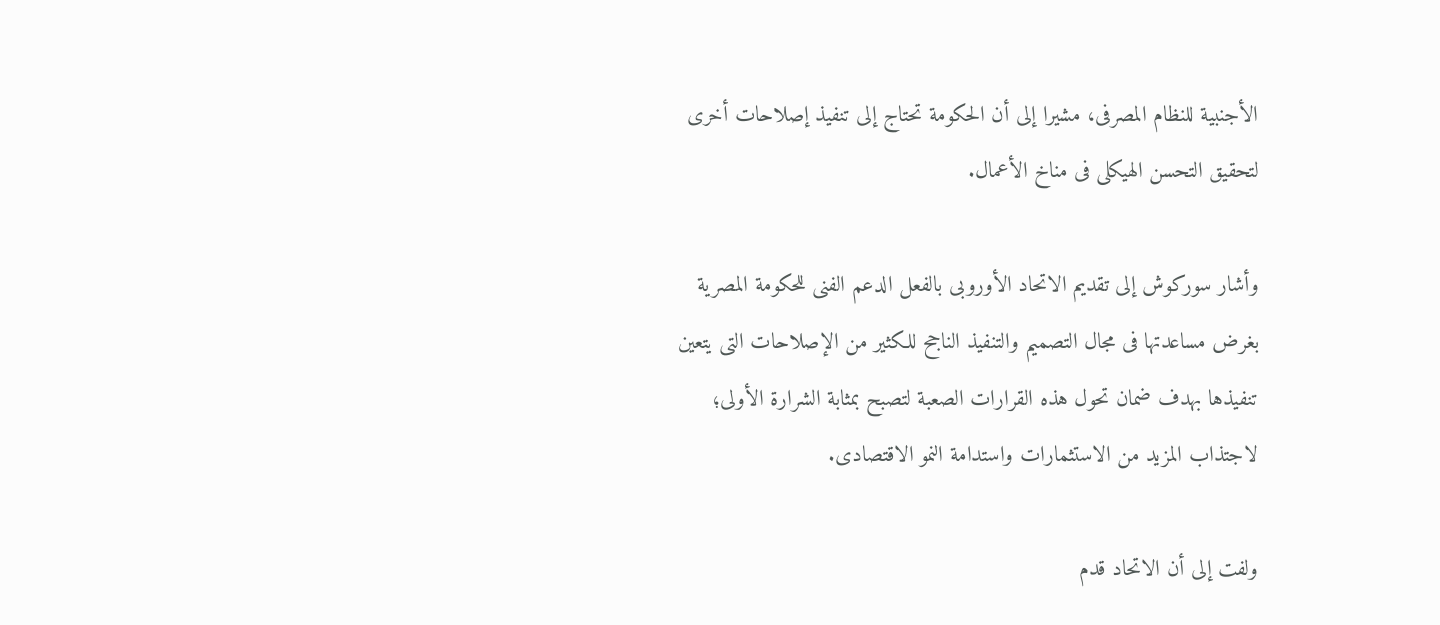الأجنبية للنظام المصرفى، مشيرا إلى أن الحكومة تحتاج إلى تنفيذ إصلاحات أخرى لتحقيق التحسن الهيكلى فى مناخ الأعمال.

وأشار سوركوش إلى تقديم الاتحاد الأوروبى بالفعل الدعم الفنى للحكومة المصرية بغرض مساعدتها فى مجال التصميم والتنفيذ الناجح للكثير من الإصلاحات التى يتعين تنفيذها بهدف ضمان تحول هذه القرارات الصعبة لتصبح بمثابة الشرارة الأولى؛ لاجتذاب المزيد من الاستثمارات واستدامة النمو الاقتصادى.

ولفت إلى أن الاتحاد قدم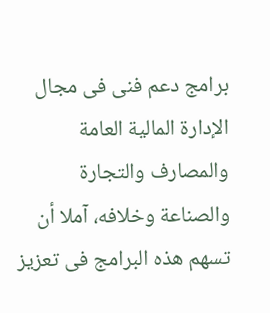برامج دعم فنى فى مجال الإدارة المالية العامة والمصارف والتجارة والصناعة وخلافه، آملا أن تسهم هذه البرامج فى تعزيز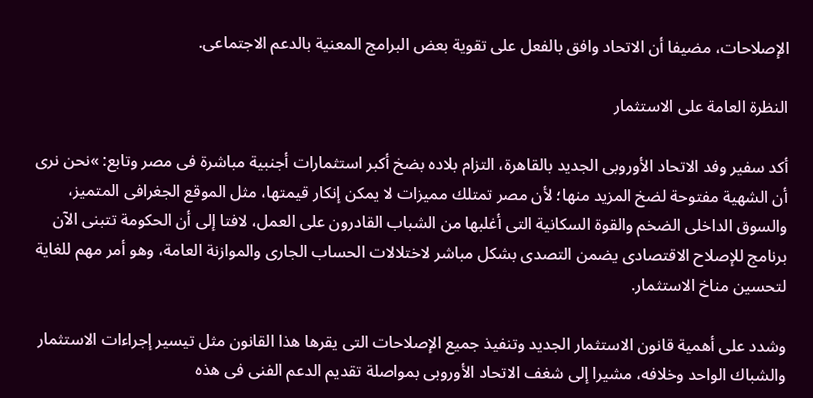الإصلاحات، مضيفا أن الاتحاد وافق بالفعل على تقوية بعض البرامج المعنية بالدعم الاجتماعى.

النظرة العامة على الاستثمار

أكد سفير وفد الاتحاد الأوروبى الجديد بالقاهرة، التزام بلاده بضخ أكبر استثمارات أجنبية مباشرة فى مصر وتابع: »نحن نرى أن الشهية مفتوحة لضخ المزيد منها؛ لأن مصر تمتلك مميزات لا يمكن إنكار قيمتها، مثل الموقع الجغرافى المتميز، والسوق الداخلى الضخم والقوة السكانية التى أغلبها من الشباب القادرون على العمل، لافتا إلى أن الحكومة تتبنى الآن برنامج للإصلاح الاقتصادى يضمن التصدى بشكل مباشر لاختلالات الحساب الجارى والموازنة العامة، وهو أمر مهم للغاية لتحسين مناخ الاستثمار.

وشدد على أهمية قانون الاستثمار الجديد وتنفيذ جميع الإصلاحات التى يقرها هذا القانون مثل تيسير إجراءات الاستثمار والشباك الواحد وخلافه، مشيرا إلى شغف الاتحاد الأوروبى بمواصلة تقديم الدعم الفنى فى هذه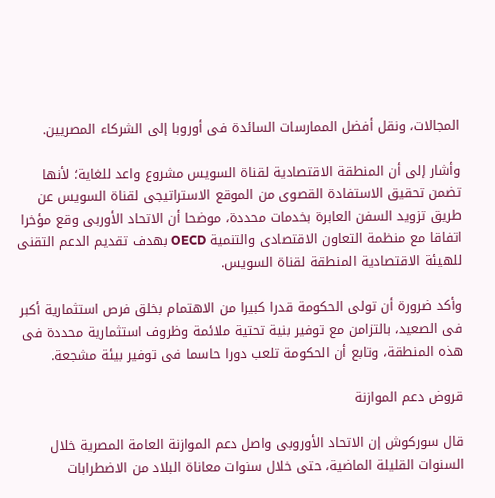المجالات، ونقل أفضل الممارسات السائدة فى أوروبا إلى الشركاء المصريين.

وأشار إلى أن المنطقة الاقتصادية لقناة السويس مشروع واعد للغاية؛ لأنها تضمن تحقيق الاستفادة القصوى من الموقع الاستراتيجى لقناة السويس عن طريق تزويد السفن العابرة بخدمات محددة، موضحا أن الاتحاد الأوربى وقع مؤخرا اتفاقا مع منظمة التعاون الاقتصادى والتنمية OECD بهدف تقديم الدعم التقنى للهيئة الاقتصادية المنطقة لقناة السويس.

وأكد ضرورة أن تولى الحكومة قدرا كبيرا من الاهتمام بخلق فرص استثمارية أكبر فى الصعيد، بالتزامن مع توفير بنية تحتية ملائمة وظروف استثمارية محددة فى هذه المنطقة، وتابع أن الحكومة تلعب دورا حاسما فى توفير بيئة مشجعة.

قروض دعم الموازنة

قال سوركوش إن الاتحاد الأوروبى واصل دعم الموازنة العامة المصرية خلال السنوات القليلة الماضية، حتى خلال سنوات معاناة البلاد من الاضطرابات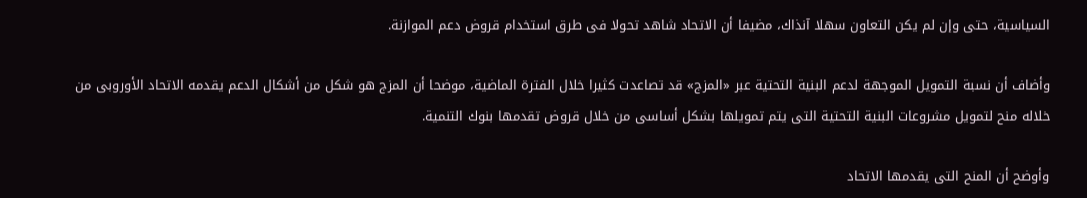السياسية، حتى وإن لم يكن التعاون سهلا آنذاك، مضيفا أن الاتحاد شاهد تحولا فى طرق استخدام قروض دعم الموازنة.

وأضاف أن نسبة التمويل الموجهة لدعم البنية التحتية عبر «المزج» قد تصاعدت كثيرا خلال الفترة الماضية، موضحا أن المزج هو شكل من أشكال الدعم يقدمه الاتحاد الأوروبى من خلاله منح لتمويل مشروعات البنية التحتية التى يتم تمويلها بشكل أساسى من خلال قروض تقدمها بنوك التنمية.

وأوضح أن المنح التى يقدمها الاتحاد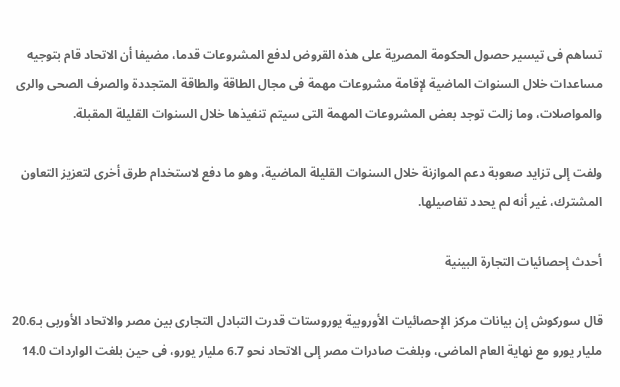تساهم فى تيسير حصول الحكومة المصرية على هذه القروض لدفع المشروعات قدما، مضيفا أن الاتحاد قام بتوجيه مساعدات خلال السنوات الماضية لإقامة مشروعات مهمة فى مجال الطاقة والطاقة المتجددة والصرف الصحى والرى والمواصلات، وما زالت توجد بعض المشروعات المهمة التى سيتم تنفيذها خلال السنوات القليلة المقبلة.

ولفت إلى تزايد صعوبة دعم الموازنة خلال السنوات القليلة الماضية، وهو ما دفع لاستخدام طرق أخرى لتعزيز التعاون المشترك، غير أنه لم يحدد تفاصيلها.

أحدث إحصائيات التجارة البينية

قال سوركوش إن بيانات مركز الإحصائيات الأوروبية يوروستات قدرت التبادل التجارى بين مصر والاتحاد الأوربى بـ20.6 مليار يورو مع نهاية العام الماضى، وبلغت صادرات مصر إلى الاتحاد نحو 6.7 مليار يورو، فى حين بلغت الواردات 14.0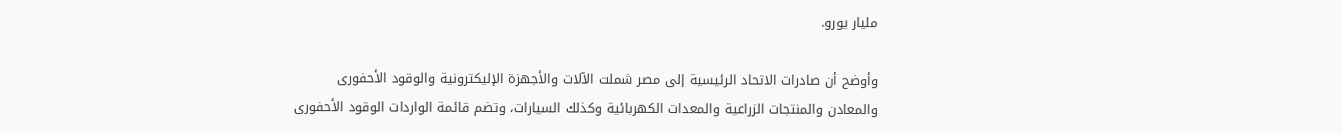مليار يورو.

وأوضح أن صادرات الاتحاد الرئيسية إلى مصر شملت الآلات والأجهزة الإليكترونية والوقود الأحفورى والمعادن والمنتجات الزراعية والمعدات الكهربائية وكذلك السيارات، وتضم قائمة الواردات الوقود الأحفورى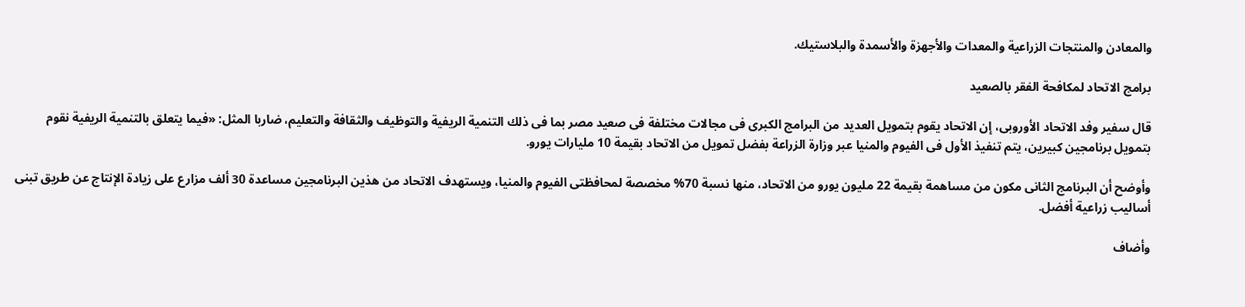والمعادن والمنتجات الزراعية والمعدات والأجهزة والأسمدة والبلاستيك.

برامج الاتحاد لمكافحة الفقر بالصعيد

قال سفير وفد الاتحاد الأوروبى، إن الاتحاد يقوم بتمويل العديد من البرامج الكبرى فى مجالات مختلفة فى صعيد مصر بما فى ذلك التنمية الريفية والتوظيف والثقافة والتعليم، ضاربا المثل: «فيما يتعلق بالتنمية الريفية نقوم بتمويل برنامجين كبيرين، يتم تنفيذ الأول فى الفيوم والمنيا عبر وزارة الزراعة بفضل تمويل من الاتحاد بقيمة 10 مليارات يورو.

وأوضح أن البرنامج الثانى مكون من مساهمة بقيمة 22 مليون يورو من الاتحاد، منها نسبة 70% مخصصة لمحافظتى الفيوم والمنيا، ويستهدف الاتحاد من هذين البرنامجين مساعدة 30 ألف مزارع على زيادة الإنتاج عن طريق تبنى أساليب زراعية أفضل.

وأضاف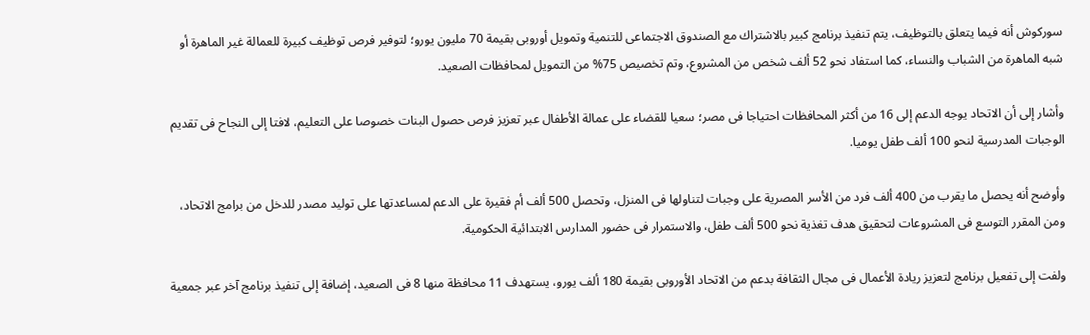سوركوش أنه فيما يتعلق بالتوظيف، يتم تنفيذ برنامج كبير بالاشتراك مع الصندوق الاجتماعى للتنمية وتمويل أوروبى بقيمة 70 مليون يورو؛ لتوفير فرص توظيف كبيرة للعمالة غير الماهرة أو شبه الماهرة من الشباب والنساء، كما استفاد نحو 52 ألف شخص من المشروع، وتم تخصيص 75% من التمويل لمحافظات الصعيد.

وأشار إلى أن الاتحاد يوجه الدعم إلى 16 من أكثر المحافظات احتياجا فى مصر؛ سعيا للقضاء على عمالة الأطفال عبر تعزيز فرص حصول البنات خصوصا على التعليم، لافتا إلى النجاح فى تقديم الوجبات المدرسية لنحو 100 ألف طفل يوميا.

وأوضح أنه يحصل ما يقرب من 400 ألف فرد من الأسر المصرية على وجبات لتناولها فى المنزل، وتحصل 500 ألف أم فقيرة على الدعم لمساعدتها على توليد مصدر للدخل من برامج الاتحاد، ومن المقرر التوسع فى المشروعات لتحقيق هدف تغذية نحو 500 ألف طفل، والاستمرار فى حضور المدارس الابتدائية الحكومية.

ولفت إلى تفعيل برنامج لتعزيز ريادة الأعمال فى مجال الثقافة بدعم من الاتحاد الأوروبى بقيمة 180 ألف يورو، يستهدف 11 محافظة منها 8 فى الصعيد، إضافة إلى تنفيذ برنامج آخر عبر جمعية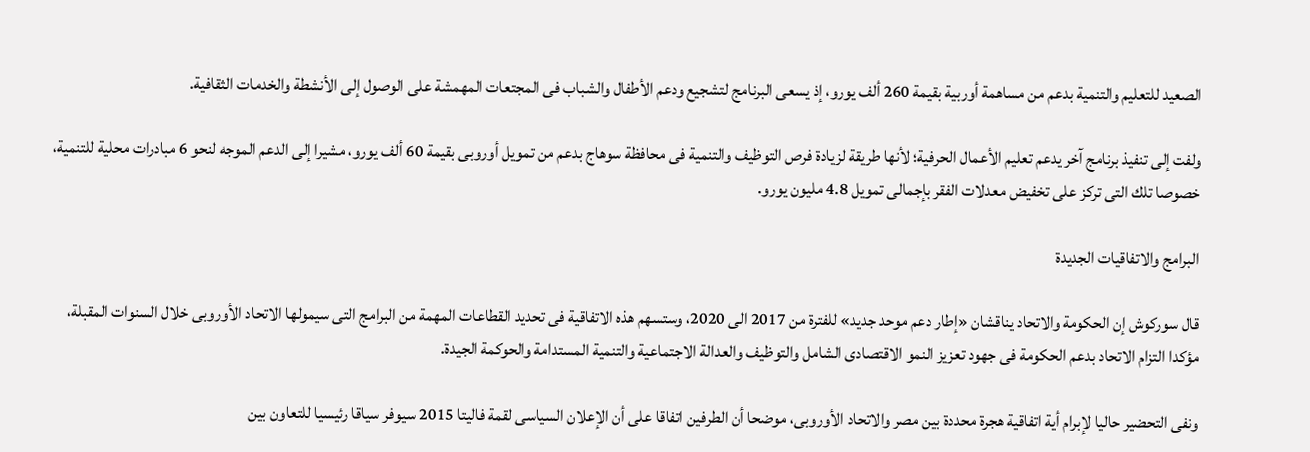الصعيد للتعليم والتنمية بدعم من مساهمة أوربية بقيمة 260 ألف يورو، إذ يسعى البرنامج لتشجيع ودعم الأطفال والشباب فى المجتعات المهمشة على الوصول إلى الأنشطة والخدمات الثقافية.

ولفت إلى تنفيذ برنامج آخر يدعم تعليم الأعمال الحرفية؛ لأنها طريقة لزيادة فرص التوظيف والتنمية فى محافظة سوهاج بدعم من تمويل أوروبى بقيمة 60 ألف يورو، مشيرا إلى الدعم الموجه لنحو 6 مبادرات محلية للتنمية، خصوصا تلك التى تركز على تخفيض معدلات الفقر بإجمالى تمويل 4.8 مليون يورو.

البرامج والاتفاقيات الجديدة

قال سوركوش إن الحكومة والاتحاد يناقشان «إطار دعم موحد جديد» للفترة من 2017 الى 2020، وستسهم هذه الاتفاقية فى تحديد القطاعات المهمة من البرامج التى سيمولها الاتحاد الأوروبى خلال السنوات المقبلة، مؤكدا التزام الاتحاد بدعم الحكومة فى جهود تعزيز النمو الاقتصادى الشامل والتوظيف والعدالة الاجتماعية والتنمية المستدامة والحوكمة الجيدة.

ونفى التحضير حاليا لإبرام أية اتفاقية هجرة محددة بين مصر والاتحاد الأوروبى، موضحا أن الطرفين اتفاقا على أن الإعلان السياسى لقمة فاليتا 2015 سيوفر سياقا رئيسيا للتعاون بين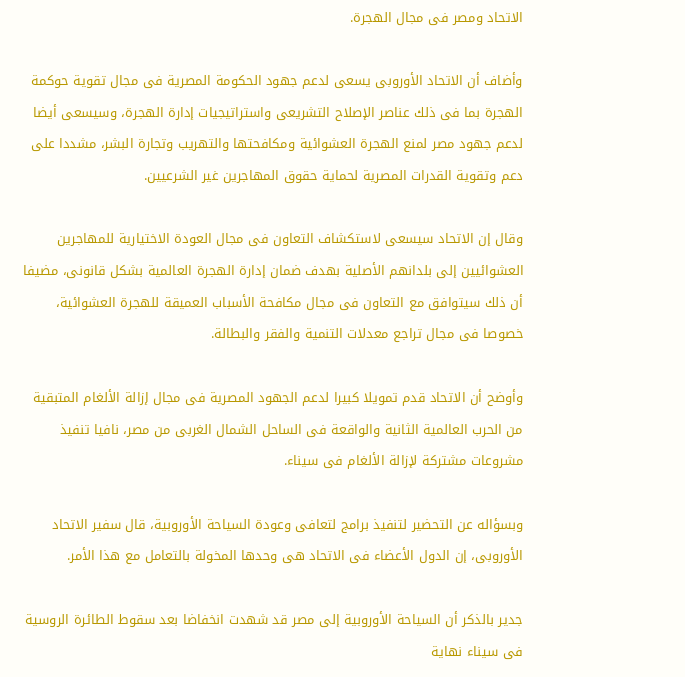الاتحاد ومصر فى مجال الهجرة.

وأضاف أن الاتحاد الأوروبى يسعى لدعم جهود الحكومة المصرية فى مجال تقوية حوكمة الهجرة بما فى ذلك عناصر الإصلاح التشريعى واستراتيجيات إدارة الهجرة، وسيسعى أيضا لدعم جهود مصر لمنع الهجرة العشوائية ومكافحتها والتهريب وتجارة البشر، مشددا على دعم وتقوية القدرات المصرية لحماية حقوق المهاجرين غير الشرعيين.

وقال إن الاتحاد سيسعى لاستكشاف التعاون فى مجال العودة الاختيارية للمهاجرين العشوائيين إلى بلدانهم الأصلية بهدف ضمان إدارة الهجرة العالمية بشكل قانونى، مضيفا أن ذلك سيتوافق مع التعاون فى مجال مكافحة الأسباب العميقة للهجرة العشوائية، خصوصا فى مجال تراجع معدلات التنمية والفقر والبطالة.

وأوضح أن الاتحاد قدم تمويلا كبيرا لدعم الجهود المصرية فى مجال إزالة الألغام المتبقية من الحرب العالمية الثانية والواقعة فى الساحل الشمال الغربى من مصر، نافيا تنفيذ مشروعات مشتركة لإزالة الألغام فى سيناء.

وبسؤاله عن التحضير لتنفيذ برامج لتعافى وعودة السياحة الأوروبية، قال سفير الاتحاد الأوروبى، إن الدول الأعضاء فى الاتحاد هى وحدها المخولة بالتعامل مع هذا الأمر.

جدير بالذكر أن السياحة الأوروبية إلى مصر قد شهدت انخفاضا بعد سقوط الطائرة الروسية فى سيناء نهاية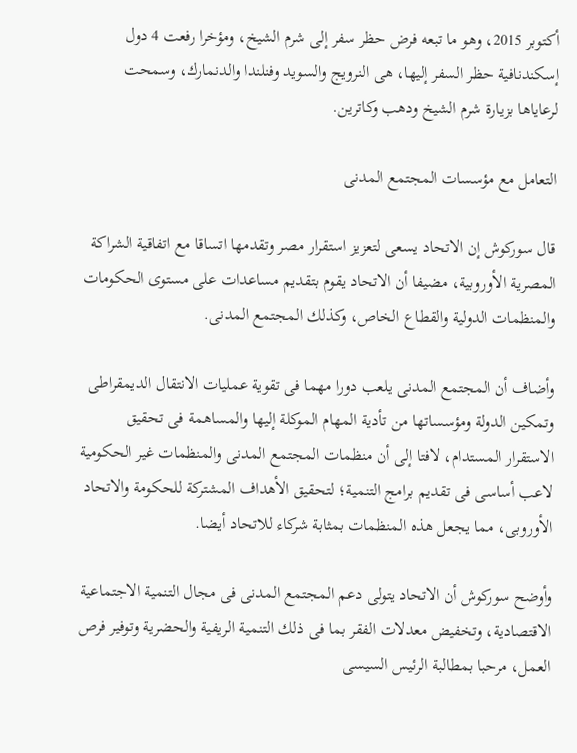أكتوبر 2015، وهو ما تبعه فرض حظر سفر إلى شرم الشيخ، ومؤخرا رفعت 4 دول إسكندنافية حظر السفر إليها، هى النرويج والسويد وفنلندا والدنمارك، وسمحت لرعاياها بزيارة شرم الشيخ ودهب وكاترين.

التعامل مع مؤسسات المجتمع المدنى

قال سوركوش إن الاتحاد يسعى لتعزيز استقرار مصر وتقدمها اتساقا مع اتفاقية الشراكة المصرية الأوروبية، مضيفا أن الاتحاد يقوم بتقديم مساعدات على مستوى الحكومات والمنظمات الدولية والقطاع الخاص، وكذلك المجتمع المدنى.

وأضاف أن المجتمع المدنى يلعب دورا مهما فى تقوية عمليات الانتقال الديمقراطى وتمكين الدولة ومؤسساتها من تأدية المهام الموكلة إليها والمساهمة فى تحقيق الاستقرار المستدام، لافتا إلى أن منظمات المجتمع المدنى والمنظمات غير الحكومية لاعب أساسى فى تقديم برامج التنمية؛ لتحقيق الأهداف المشتركة للحكومة والاتحاد الأوروبى، مما يجعل هذه المنظمات بمثابة شركاء للاتحاد أيضا.

وأوضح سوركوش أن الاتحاد يتولى دعم المجتمع المدنى فى مجال التنمية الاجتماعية الاقتصادية، وتخفيض معدلات الفقر بما فى ذلك التنمية الريفية والحضرية وتوفير فرص العمل، مرحبا بمطالبة الرئيس السيسى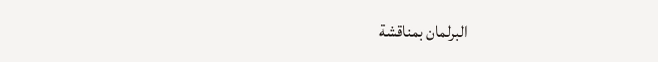البرلمان بمناقشة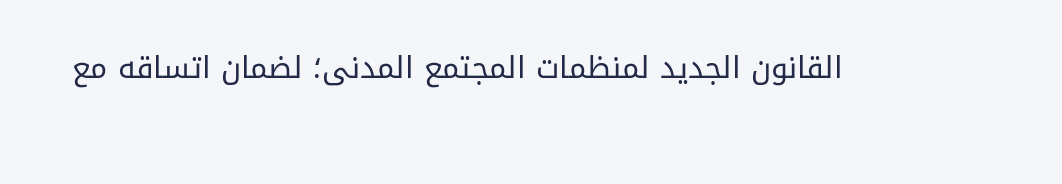القانون الجديد لمنظمات المجتمع المدنى؛ لضمان اتساقه مع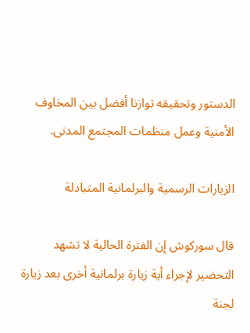الدستور وتحقيقه توازنا أفضل بين المخاوف الأمنية وعمل منظمات المجتمع المدنى.

الزيارات الرسمية والبرلمانية المتبادلة

قال سوركوش إن الفترة الحالية لا تشهد التحضير لإجراء أية زيارة برلمانية أخرى بعد زيارة لجنة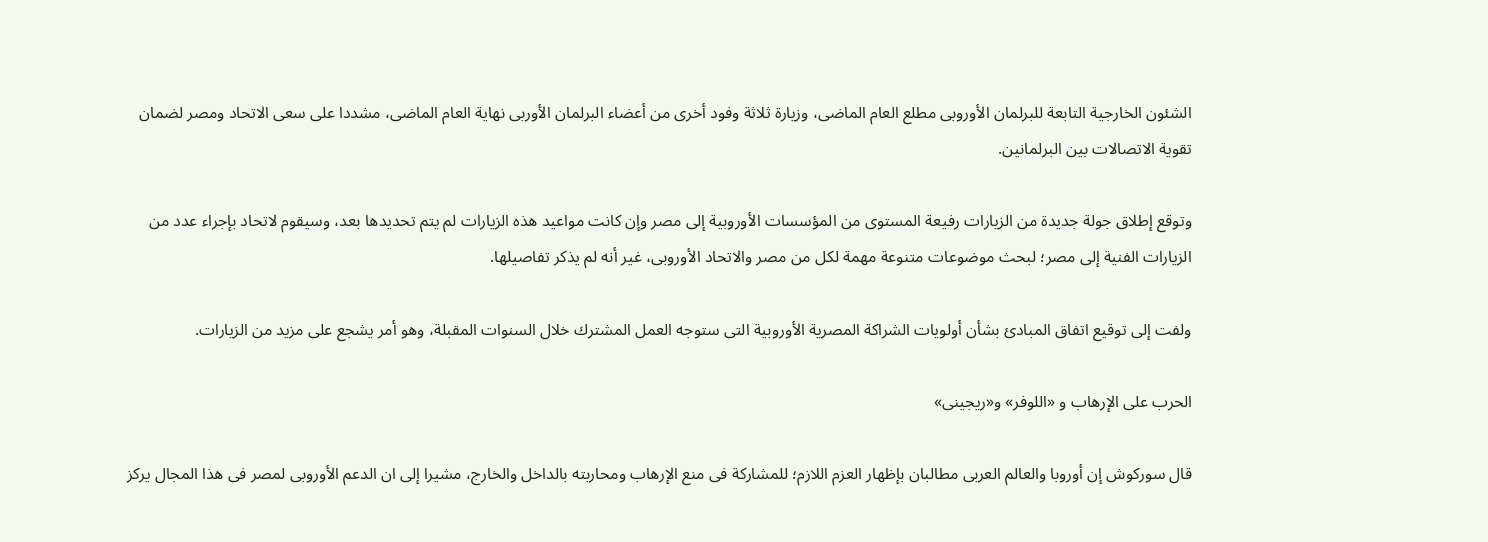الشئون الخارجية التابعة للبرلمان الأوروبى مطلع العام الماضى، وزيارة ثلاثة وفود أخرى من أعضاء البرلمان الأوربى نهاية العام الماضى، مشددا على سعى الاتحاد ومصر لضمان تقوية الاتصالات بين البرلمانين.

وتوقع إطلاق جولة جديدة من الزيارات رفيعة المستوى من المؤسسات الأوروبية إلى مصر وإن كانت مواعيد هذه الزيارات لم يتم تحديدها بعد، وسيقوم لاتحاد بإجراء عدد من الزيارات الفنية إلى مصر؛ لبحث موضوعات متنوعة مهمة لكل من مصر والاتحاد الأوروبى، غير أنه لم يذكر تفاصيلها.

ولفت إلى توقيع اتفاق المبادئ بشأن أولويات الشراكة المصرية الأوروبية التى ستوجه العمل المشترك خلال السنوات المقبلة، وهو أمر يشجع على مزيد من الزيارات.

الحرب على الإرهاب و «اللوفر» و«ريجينى»

قال سوركوش إن أوروبا والعالم العربى مطالبان بإظهار العزم اللازم؛ للمشاركة فى منع الإرهاب ومحاربته بالداخل والخارج، مشيرا إلى ان الدعم الأوروبى لمصر فى هذا المجال يركز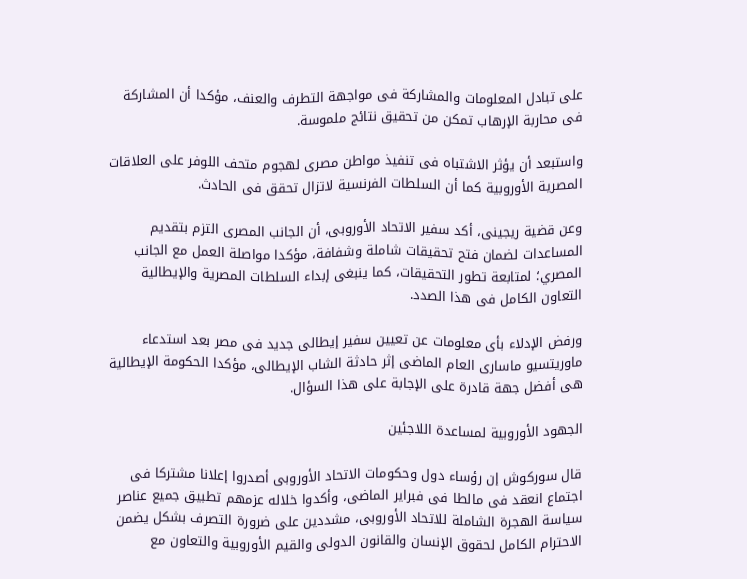على تبادل المعلومات والمشاركة فى مواجهة التطرف والعنف، مؤكدا أن المشاركة فى محاربة الإرهاب تمكن من تحقيق نتائج ملموسة.

واستبعد أن يؤثر الاشتباه فى تنفيذ مواطن مصرى لهجوم متحف اللوفر على العلاقات المصرية الأوروبية كما أن السلطات الفرنسية لاتزال تحقق فى الحادث.

وعن قضية ريجينى، أكد سفير الاتحاد الأوروبى، أن الجانب المصرى التزم بتقديم المساعدات لضمان فتح تحقيقات شاملة وشفافة، مؤكدا مواصلة العمل مع الجانب المصري؛ لمتابعة تطور التحقيقات، كما ينبغى إبداء السلطات المصرية والإيطالية التعاون الكامل فى هذا الصدد.

ورفض الإدلاء بأى معلومات عن تعيين سفير إيطالى جديد فى مصر بعد استدعاء ماوريتسيو ماسارى العام الماضى إثر حادثة الشاب الإيطالى، مؤكدا الحكومة الإيطالية هى أفضل جهة قادرة على الإجابة على هذا السؤال.

الجهود الأوروبية لمساعدة اللاجئين

قال سوركوش إن رؤساء دول وحكومات الاتحاد الأوروبى أصدروا إعلانا مشتركا فى اجتماع انعقد فى مالطا فى فبراير الماضى، وأكدوا خلاله عزمهم تطبيق جميع عناصر سياسة الهجرة الشاملة للاتحاد الأوروبى، مشددين على ضرورة التصرف بشكل يضمن الاحترام الكامل لحقوق الإنسان والقانون الدولى والقيم الأوروبية والتعاون مع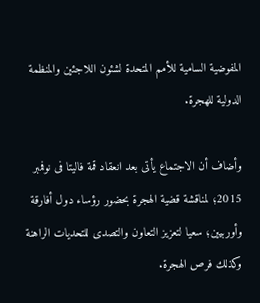المفوضية السامية للأمم المتحدة لشئون اللاجئين والمنظمة الدولية للهجرة.

وأضاف أن الاجتماع يأتى بعد انعقاد قمة فاليتا فى نوفمبر 2015؛ لمناقشة قضية الهجرة بحضور رؤساء دول أفارقة وأوربيين؛ سعيا لتعزيز التعاون والتصدى للتحديات الراهنة وكذلك فرص الهجرة.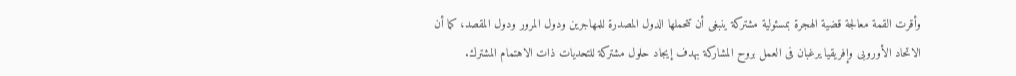وأقرت القمة معالجة قضية الهجرة بمسئولية مشتركة ينبغى أن تتحملها الدول المصدرة للمهاجرين ودول المرور ودول المقصد، كما أن الاتحاد الأوروبى وإفريقيا يرغبان فى العمل بروح المشاركة بهدف إيجاد حلول مشتركة للتحديات ذات الاهتمام المشترك.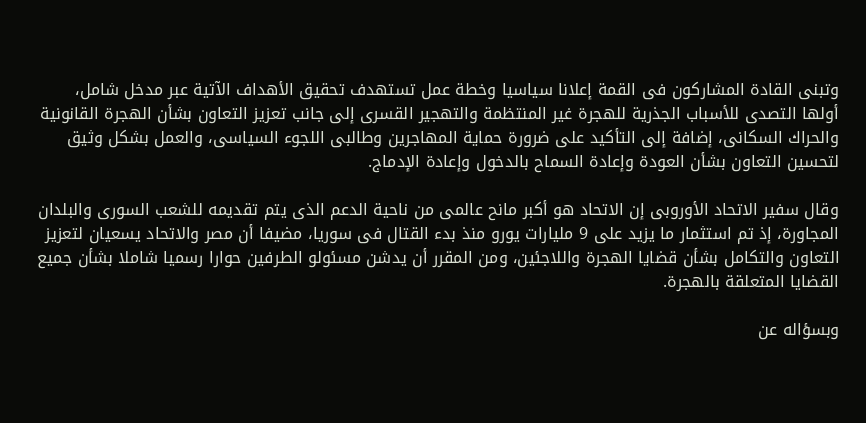وتبنى القادة المشاركون فى القمة إعلانا سياسيا وخطة عمل تستهدف تحقيق الأهداف الآتية عبر مدخل شامل، أولها التصدى للأسباب الجذرية للهجرة غير المنتظمة والتهجير القسرى إلى جانب تعزيز التعاون بشأن الهجرة القانونية والحراك السكانى، إضافة إلى التأكيد على ضرورة حماية المهاجرين وطالبى اللجوء السياسى، والعمل بشكل وثيق لتحسين التعاون بشأن العودة وإعادة السماح بالدخول وإعادة الإدماج.

وقال سفير الاتحاد الأوروبى إن الاتحاد هو أكبر مانح عالمى من ناحية الدعم الذى يتم تقديمه للشعب السورى والبلدان المجاورة، إذ تم استثمار ما يزيد على 9 مليارات يورو منذ بدء القتال فى سوريا، مضيفا أن مصر والاتحاد يسعيان لتعزيز التعاون والتكامل بشأن قضايا الهجرة واللاجئين، ومن المقرر أن يدشن مسئولو الطرفين حوارا رسميا شاملا بشأن جميع القضايا المتعلقة بالهجرة.

وبسؤاله عن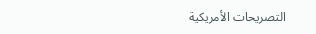التصريحات الأمريكية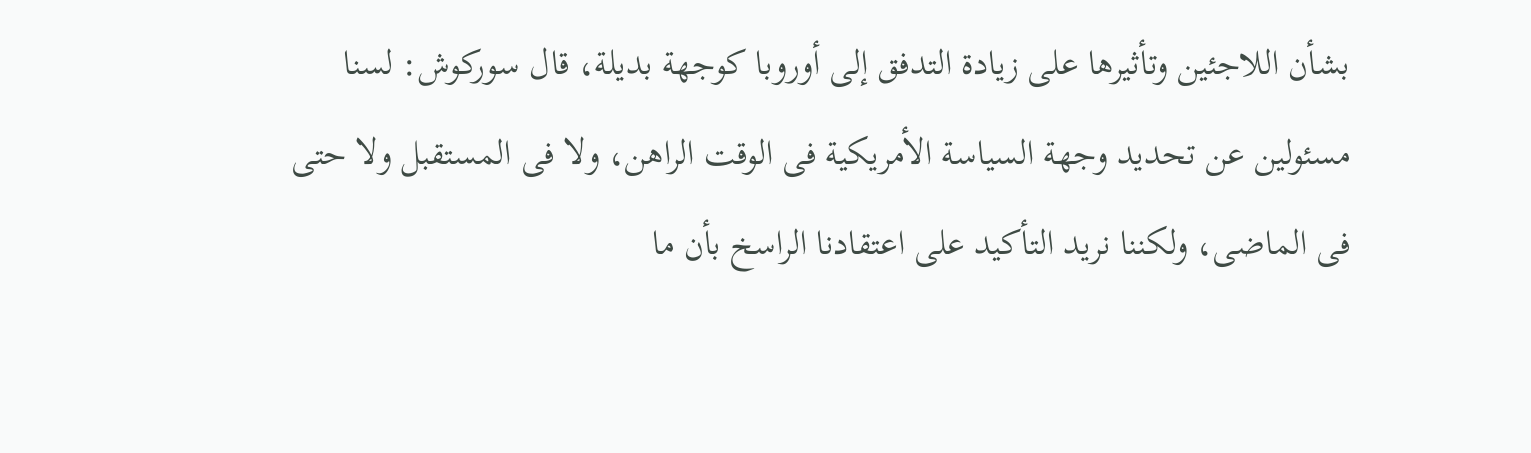بشأن اللاجئين وتأثيرها على زيادة التدفق إلى أوروبا كوجهة بديلة، قال سوركوش: لسنا مسئولين عن تحديد وجهة السياسة الأمريكية فى الوقت الراهن، ولا فى المستقبل ولا حتى فى الماضى، ولكننا نريد التأكيد على اعتقادنا الراسخ بأن ما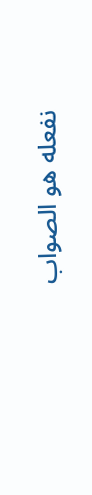نفعله هو الصواب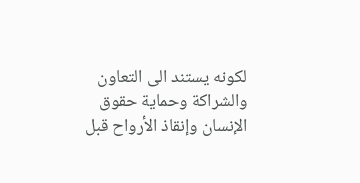لكونه يستند الى التعاون والشراكة وحماية حقوق الإنسان وإنقاذ الأرواح قبل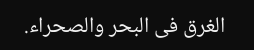الغرق فى البحر والصحراء.